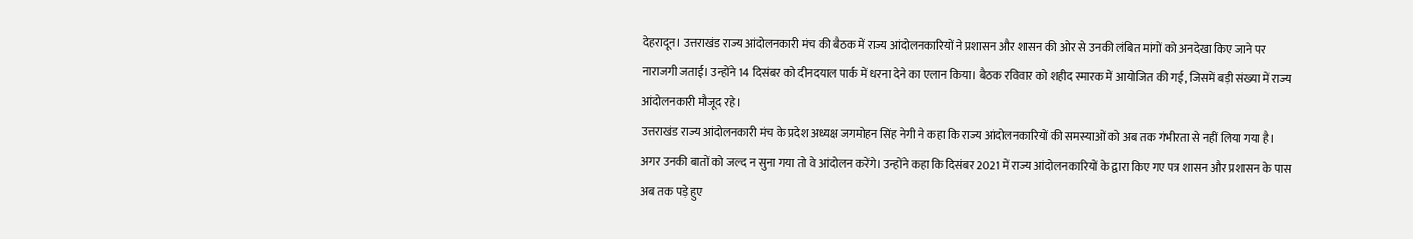देहरादून। उत्तराखंड राज्य आंदोलनकारी मंच की बैठक में राज्य आंदोलनकारियों ने प्रशासन और शासन की ओर से उनकी लंबित मांगों को अनदेखा किए जाने पर नाराजगी जताई। उन्होंने 14 दिसंबर को दीनदयाल पार्क में धरना देने का एलान किया। बैठक रविवार को शहीद स्मारक में आयोजित की गई, जिसमें बड़ी संख्या में राज्य आंदोलनकारी मौजूद रहे।
उत्तराखंड राज्य आंदोलनकारी मंच के प्रदेश अध्यक्ष जगमोहन सिंह नेगी ने कहा कि राज्य आंदोलनकारियों की समस्याओं को अब तक गंभीरता से नहीं लिया गया है। अगर उनकी बातों को जल्द न सुना गया तो वे आंदोलन करेंगे। उन्होंने कहा कि दिसंबर 2021 में राज्य आंदोलनकारियों के द्वारा किए गए पत्र शासन और प्रशासन के पास अब तक पड़े हुए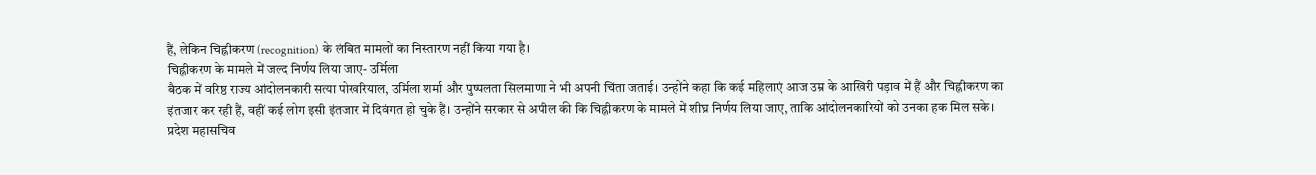हैं, लेकिन चिह्नीकरण (recognition) के लंबित मामलों का निस्तारण नहीं किया गया है।
चिह्नीकरण के मामले में जल्द निर्णय लिया जाए- उर्मिला
बैठक में वरिष्ठ राज्य आंदोलनकारी सत्या पोखरियाल, उर्मिला शर्मा और पुष्पलता सिलमाणा ने भी अपनी चिंता जताई। उन्होंने कहा कि कई महिलाएं आज उम्र के आखिरी पड़ाव में हैं और चिह्नीकरण का इंतजार कर रही हैं, वहीं कई लोग इसी इंतजार में दिवंगत हो चुके हैं। उन्होंने सरकार से अपील की कि चिह्नीकरण के मामले में शीघ्र निर्णय लिया जाए, ताकि आंदोलनकारियों को उनका हक मिल सके।
प्रदेश महासचिव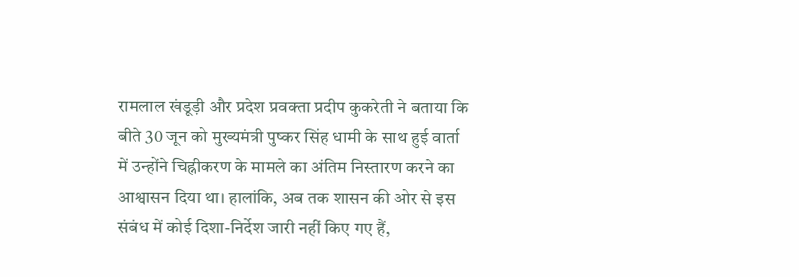रामलाल खंडूड़ी और प्रदेश प्रवक्ता प्रदीप कुकरेती ने बताया कि बीते 30 जून को मुख्यमंत्री पुष्कर सिंह धामी के साथ हुई वार्ता में उन्होंने चिह्नीकरण के मामले का अंतिम निस्तारण करने का आश्वासन दिया था। हालांकि, अब तक शासन की ओर से इस संबंध में कोई दिशा-निर्देश जारी नहीं किए गए हैं,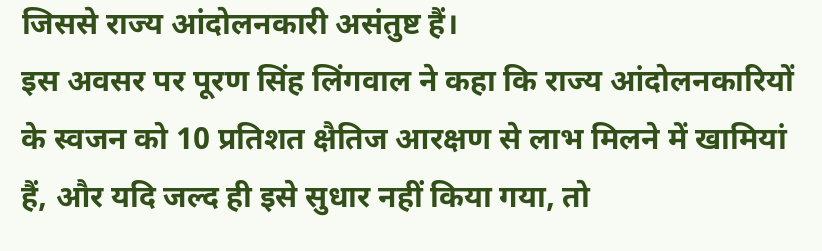जिससे राज्य आंदोलनकारी असंतुष्ट हैं।
इस अवसर पर पूरण सिंह लिंगवाल ने कहा कि राज्य आंदोलनकारियों के स्वजन को 10 प्रतिशत क्षैतिज आरक्षण से लाभ मिलने में खामियां हैं, और यदि जल्द ही इसे सुधार नहीं किया गया, तो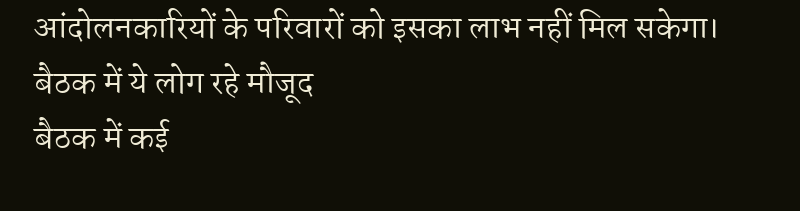आंदोलनकारियों के परिवारों को इसका लाभ नहीं मिल सकेगा।
बैठक में ये लोग रहे मौजूद
बैठक में कई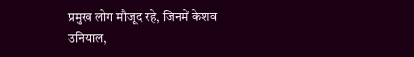प्रमुख लोग मौजूद रहे, जिनमें केशव उनियाल,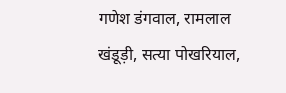गणेश डंगवाल, रामलाल खंडूड़ी, सत्या पोखरियाल,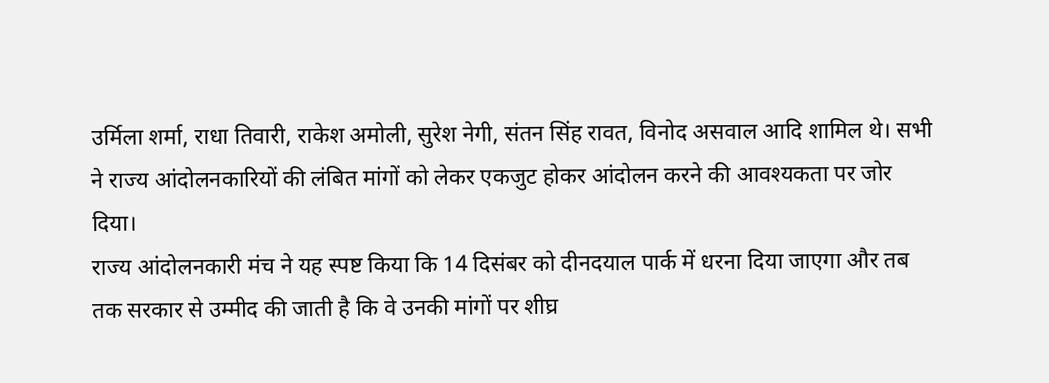उर्मिला शर्मा, राधा तिवारी, राकेश अमोली, सुरेश नेगी, संतन सिंह रावत, विनोद असवाल आदि शामिल थे। सभी ने राज्य आंदोलनकारियों की लंबित मांगों को लेकर एकजुट होकर आंदोलन करने की आवश्यकता पर जोर दिया।
राज्य आंदोलनकारी मंच ने यह स्पष्ट किया कि 14 दिसंबर को दीनदयाल पार्क में धरना दिया जाएगा और तब तक सरकार से उम्मीद की जाती है कि वे उनकी मांगों पर शीघ्र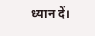ध्यान दें।